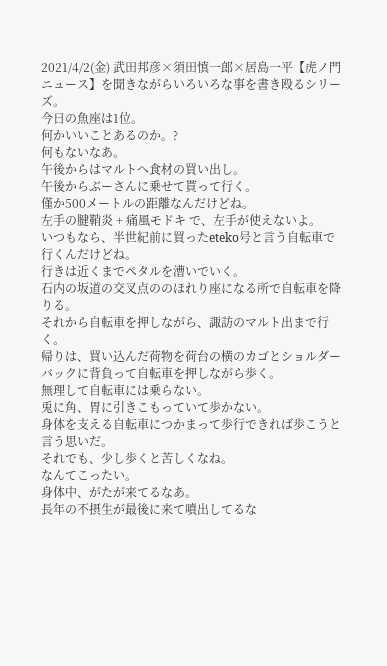2021/4/2(金) 武田邦彦×須田慎一郎×居島一平【虎ノ門ニュース】を聞きながらいろいろな事を書き殴るシリーズ。
今日の魚座は1位。
何かいいことあるのか。?
何もないなあ。
午後からはマルトへ食材の買い出し。
午後からぶーさんに乗せて貰って行く。
僅か500メートルの距離なんだけどね。
左手の腱鞘炎 + 痛風モドキ で、左手が使えないよ。
いつもなら、半世紀前に買ったeteko号と言う自転車で行くんだけどね。
行きは近くまでペタルを漕いでいく。
石内の坂道の交叉点ののほれり座になる所で自転車を降りる。
それから自転車を押しながら、諏訪のマルト出まで行く。
帰りは、買い込んだ荷物を荷台の横のカゴとショルダーバックに背負って自転車を押しながら歩く。
無理して自転車には乗らない。
兎に角、胃に引きこもっていて歩かない。
身体を支える自転車につかまって歩行できれば歩こうと言う思いだ。
それでも、少し歩くと苦しくなね。
なんてこったい。
身体中、がたが来てるなあ。
長年の不摂生が最後に来て噴出してるな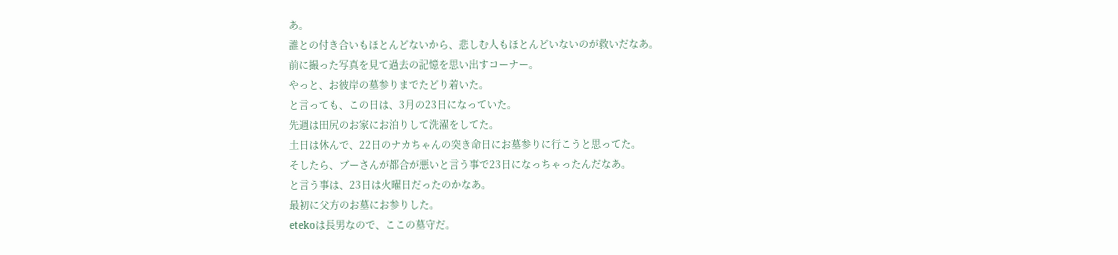あ。
誰との付き合いもほとんどないから、悲しむ人もほとんどいないのが救いだなあ。
前に撮った写真を見て過去の記憶を思い出すコーナー。
やっと、お彼岸の墓参りまでたどり着いた。
と言っても、この日は、3月の23日になっていた。
先週は田尻のお家にお泊りして洗濯をしてた。
土日は休んで、22日のナカちゃんの突き命日にお墓参りに行こうと思ってた。
そしたら、ブーさんが都合が悪いと言う事で23日になっちゃったんだなあ。
と言う事は、23日は火曜日だったのかなあ。
最初に父方のお墓にお参りした。
etekoは長男なので、ここの墓守だ。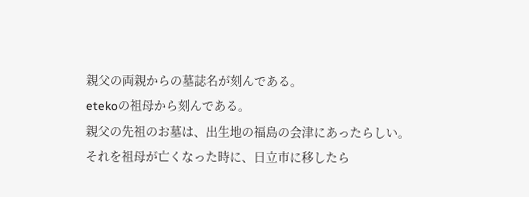親父の両親からの墓誌名が刻んである。
etekoの祖母から刻んである。
親父の先祖のお墓は、出生地の福島の会津にあったらしい。
それを祖母が亡くなった時に、日立市に移したら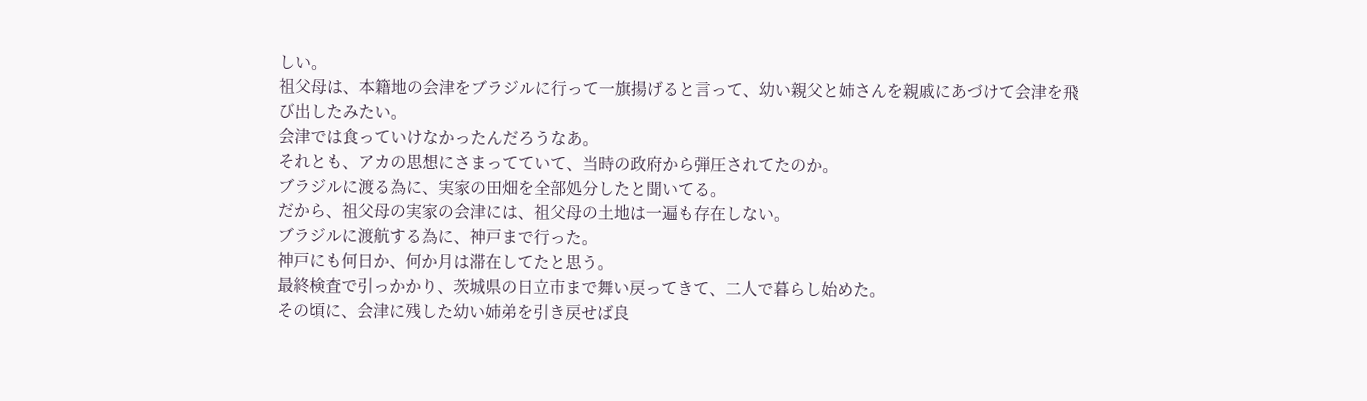しい。
祖父母は、本籍地の会津をブラジルに行って一旗揚げると言って、幼い親父と姉さんを親戚にあづけて会津を飛び出したみたい。
会津では食っていけなかったんだろうなあ。
それとも、アカの思想にさまってていて、当時の政府から弾圧されてたのか。
ブラジルに渡る為に、実家の田畑を全部処分したと聞いてる。
だから、祖父母の実家の会津には、祖父母の土地は一遍も存在しない。
ブラジルに渡航する為に、神戸まで行った。
神戸にも何日か、何か月は滞在してたと思う。
最終検査で引っかかり、茨城県の日立市まで舞い戻ってきて、二人で暮らし始めた。
その頃に、会津に残した幼い姉弟を引き戻せば良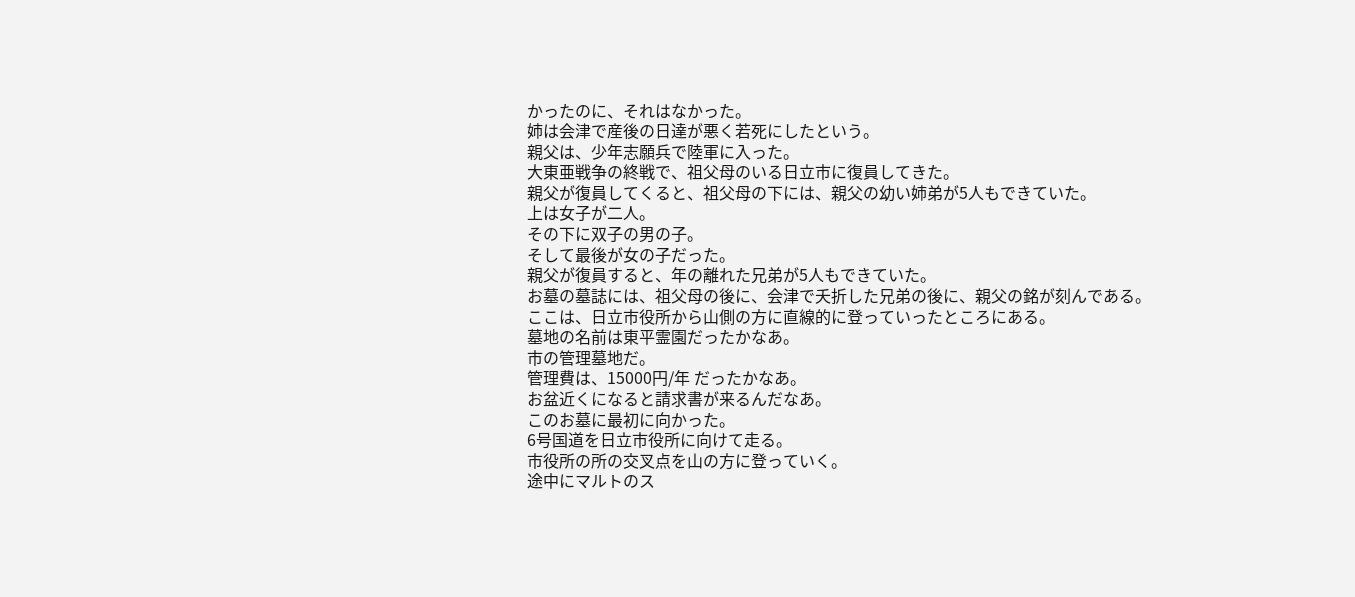かったのに、それはなかった。
姉は会津で産後の日達が悪く若死にしたという。
親父は、少年志願兵で陸軍に入った。
大東亜戦争の終戦で、祖父母のいる日立市に復員してきた。
親父が復員してくると、祖父母の下には、親父の幼い姉弟が5人もできていた。
上は女子が二人。
その下に双子の男の子。
そして最後が女の子だった。
親父が復員すると、年の離れた兄弟が5人もできていた。
お墓の墓誌には、祖父母の後に、会津で夭折した兄弟の後に、親父の銘が刻んである。
ここは、日立市役所から山側の方に直線的に登っていったところにある。
墓地の名前は東平霊園だったかなあ。
市の管理墓地だ。
管理費は、15000円/年 だったかなあ。
お盆近くになると請求書が来るんだなあ。
このお墓に最初に向かった。
6号国道を日立市役所に向けて走る。
市役所の所の交叉点を山の方に登っていく。
途中にマルトのス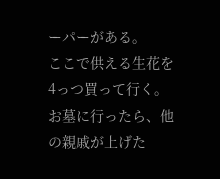ーパーがある。
ここで供える生花を4っつ買って行く。
お墓に行ったら、他の親戚が上げた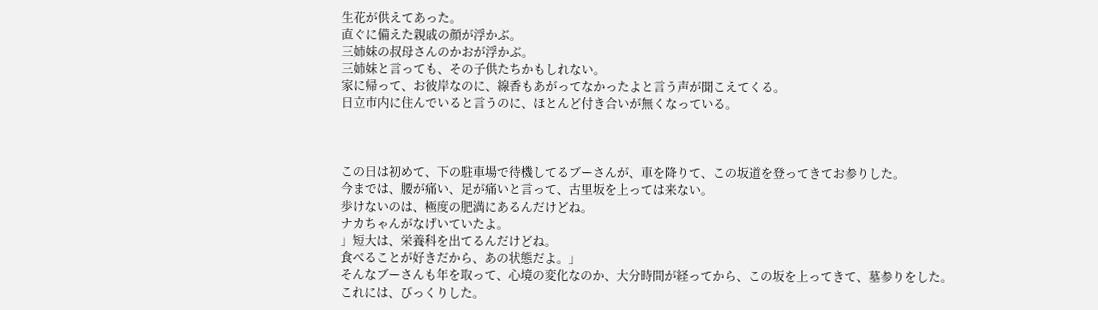生花が供えてあった。
直ぐに備えた親戚の顔が浮かぶ。
三姉妹の叔母さんのかおが浮かぶ。
三姉妹と言っても、その子供たちかもしれない。
家に帰って、お彼岸なのに、線香もあがってなかったよと言う声が聞こえてくる。
日立市内に住んでいると言うのに、ほとんど付き合いが無くなっている。



この日は初めて、下の駐車場で待機してるブーさんが、車を降りて、この坂道を登ってきてお参りした。
今までは、腰が痛い、足が痛いと言って、古里坂を上っては来ない。
歩けないのは、極度の肥満にあるんだけどね。
ナカちゃんがなげいていたよ。
」短大は、栄養科を出てるんだけどね。
食べることが好きだから、あの状態だよ。」
そんなブーさんも年を取って、心境の変化なのか、大分時間が経ってから、この坂を上ってきて、墓参りをした。
これには、びっくりした。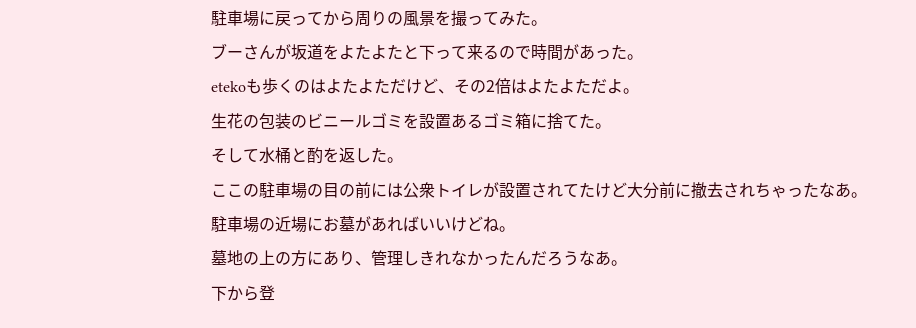駐車場に戻ってから周りの風景を撮ってみた。
ブーさんが坂道をよたよたと下って来るので時間があった。
etekoも歩くのはよたよただけど、その2倍はよたよただよ。
生花の包装のビニールゴミを設置あるゴミ箱に捨てた。
そして水桶と酌を返した。
ここの駐車場の目の前には公衆トイレが設置されてたけど大分前に撤去されちゃったなあ。
駐車場の近場にお墓があればいいけどね。
墓地の上の方にあり、管理しきれなかったんだろうなあ。
下から登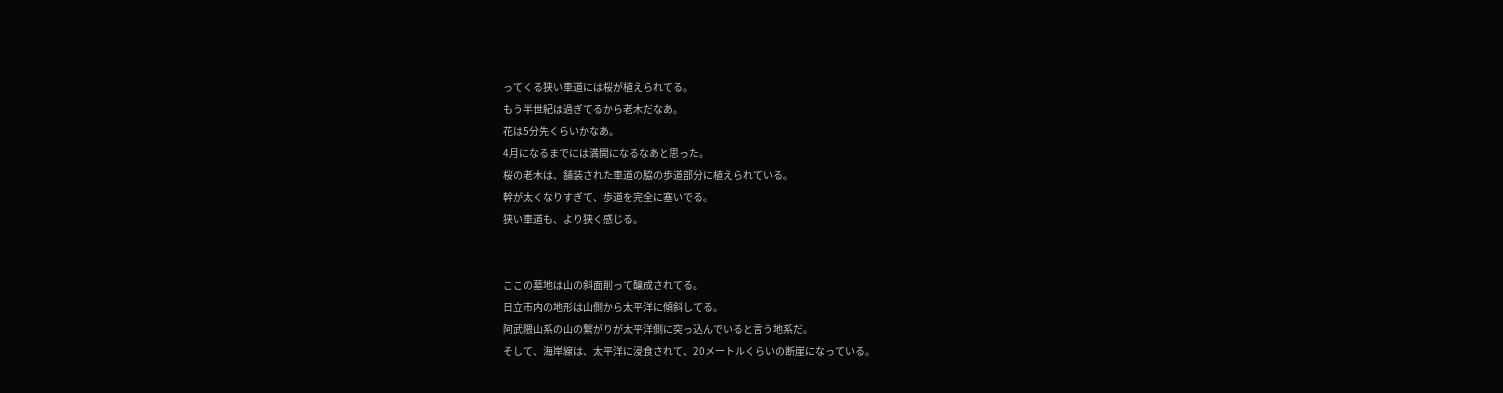ってくる狭い車道には桜が植えられてる。
もう半世紀は過ぎてるから老木だなあ。
花は5分先くらいかなあ。
4月になるまでには満開になるなあと思った。
桜の老木は、舗装された車道の脇の歩道部分に植えられている。
幹が太くなりすぎて、歩道を完全に塞いでる。
狭い車道も、より狭く感じる。


ここの墓地は山の斜面削って醸成されてる。
日立市内の地形は山側から太平洋に傾斜してる。
阿武隈山系の山の繋がりが太平洋側に突っ込んでいると言う地系だ。
そして、海岸線は、太平洋に浸食されて、20メートルくらいの断崖になっている。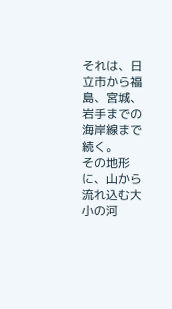それは、日立市から福島、宮城、岩手までの海岸線まで続く。
その地形に、山から流れ込む大小の河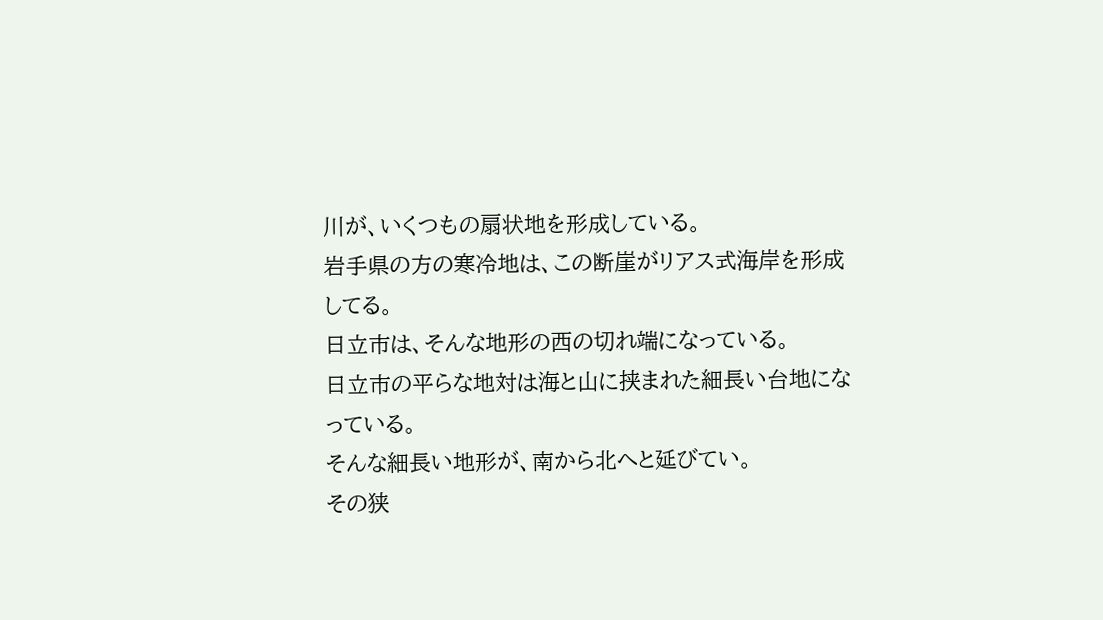川が、いくつもの扇状地を形成している。
岩手県の方の寒冷地は、この断崖がリアス式海岸を形成してる。
日立市は、そんな地形の西の切れ端になっている。
日立市の平らな地対は海と山に挟まれた細長い台地になっている。
そんな細長い地形が、南から北へと延びてい。
その狭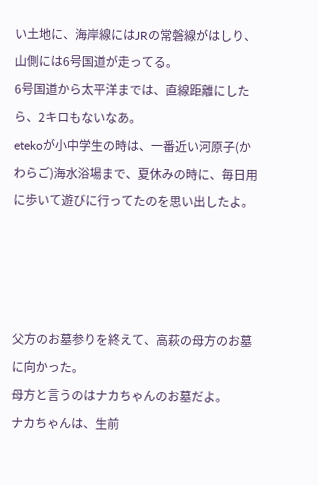い土地に、海岸線にはJRの常磐線がはしり、山側には6号国道が走ってる。
6号国道から太平洋までは、直線距離にしたら、2キロもないなあ。
etekoが小中学生の時は、一番近い河原子(かわらご)海水浴場まで、夏休みの時に、毎日用に歩いて遊びに行ってたのを思い出したよ。




父方のお墓参りを終えて、高萩の母方のお墓に向かった。
母方と言うのはナカちゃんのお墓だよ。
ナカちゃんは、生前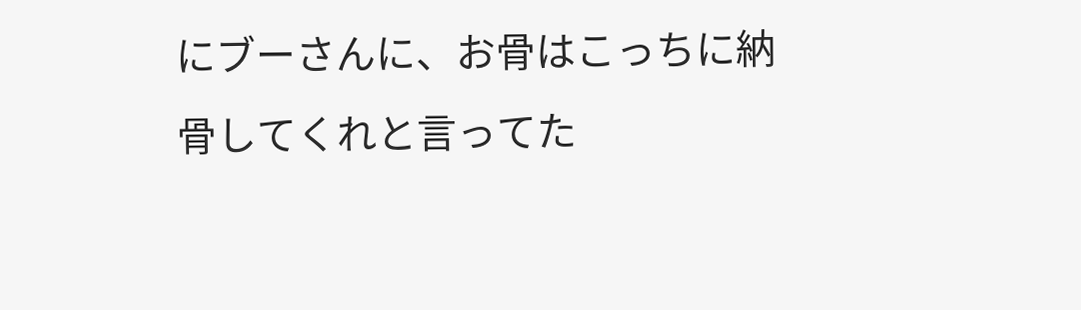にブーさんに、お骨はこっちに納骨してくれと言ってた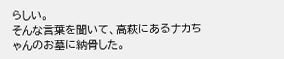らしい。
そんな言葉を聞いて、高萩にあるナカちゃんのお墓に納骨した。